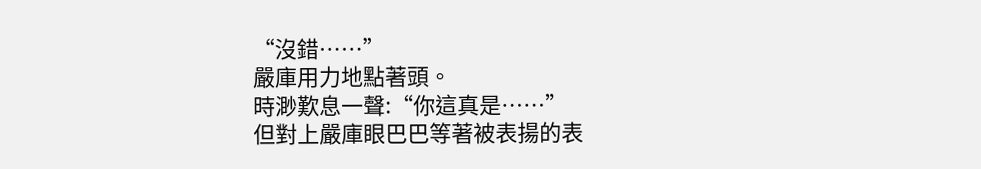“沒錯……”
嚴庫用力地點著頭。
時渺歎息一聲:“你這真是……”
但對上嚴庫眼巴巴等著被表揚的表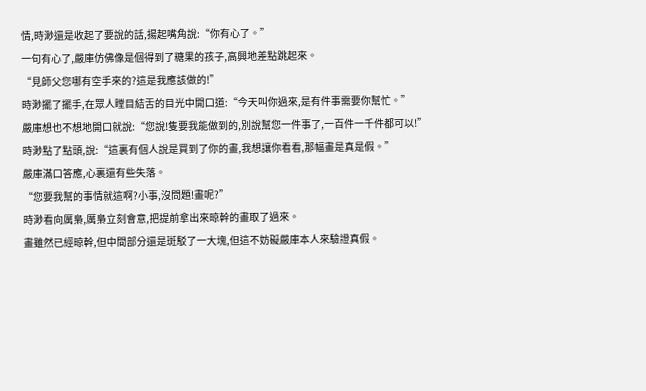情,時渺還是收起了要說的話,揚起嘴角說:“你有心了。”
一句有心了,嚴庫仿佛像是個得到了糖果的孩子,高興地差點跳起來。
“見師父您哪有空手來的?這是我應該做的!”
時渺擺了擺手,在眾人瞠目結舌的目光中開口道:“今天叫你過來,是有件事需要你幫忙。”
嚴庫想也不想地開口就說:“您說!隻要我能做到的,別說幫您一件事了,一百件一千件都可以!”
時渺點了點頭,說:“這裏有個人說是買到了你的畫,我想讓你看看,那幅畫是真是假。”
嚴庫滿口答應,心裏還有些失落。
“您要我幫的事情就這啊?小事,沒問題!畫呢?”
時渺看向厲梟,厲梟立刻會意,把提前拿出來晾幹的畫取了過來。
畫雖然已經晾幹,但中間部分還是斑駁了一大塊,但這不妨礙嚴庫本人來驗證真假。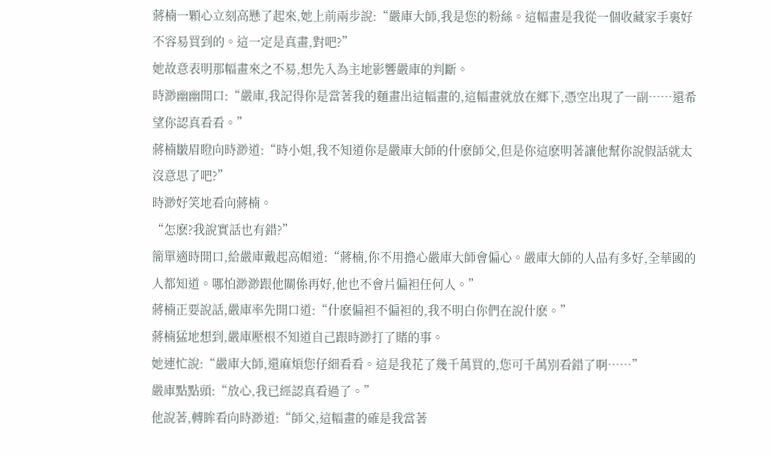蔣楠一顆心立刻高懸了起來,她上前兩步說:“嚴庫大師,我是您的粉絲。這幅畫是我從一個收藏家手裏好不容易買到的。這一定是真畫,對吧?”
她故意表明那幅畫來之不易,想先入為主地影響嚴庫的判斷。
時渺幽幽開口:“嚴庫,我記得你是當著我的麵畫出這幅畫的,這幅畫就放在鄉下,憑空出現了一副……還希望你認真看看。”
蔣楠皺眉瞪向時渺道:“時小姐,我不知道你是嚴庫大師的什麽師父,但是你這麽明著讓他幫你說假話就太沒意思了吧?”
時渺好笑地看向蔣楠。
“怎麽?我說實話也有錯?”
簡單適時開口,給嚴庫戴起高帽道:“蔣楠,你不用擔心嚴庫大師會偏心。嚴庫大師的人品有多好,全華國的人都知道。哪怕渺渺跟他關係再好,他也不會片偏袒任何人。”
蔣楠正要說話,嚴庫率先開口道:“什麽偏袒不偏袒的,我不明白你們在說什麽。”
蔣楠猛地想到,嚴庫壓根不知道自己跟時渺打了賭的事。
她連忙說:“嚴庫大師,還麻煩您仔細看看。這是我花了幾千萬買的,您可千萬別看錯了啊……”
嚴庫點點頭:“放心,我已經認真看過了。”
他說著,轉眸看向時渺道:“師父,這幅畫的確是我當著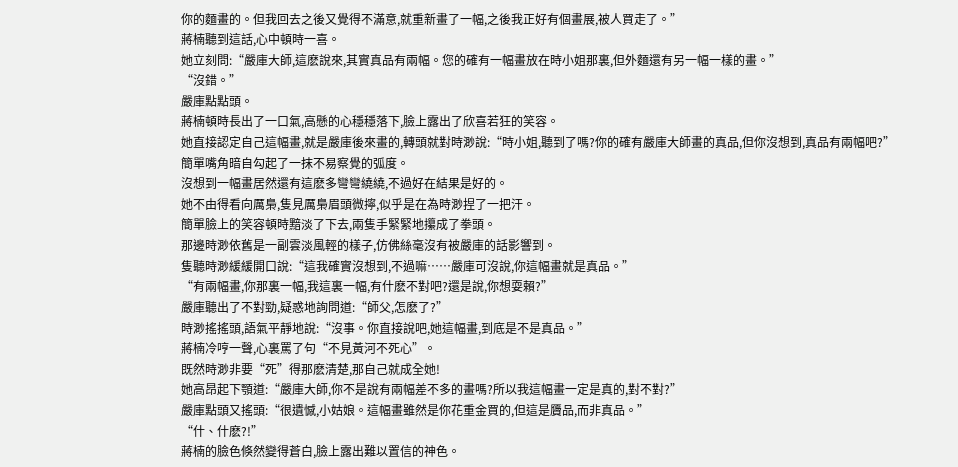你的麵畫的。但我回去之後又覺得不滿意,就重新畫了一幅,之後我正好有個畫展,被人買走了。”
蔣楠聽到這話,心中頓時一喜。
她立刻問:“嚴庫大師,這麽說來,其實真品有兩幅。您的確有一幅畫放在時小姐那裏,但外麵還有另一幅一樣的畫。”
“沒錯。”
嚴庫點點頭。
蔣楠頓時長出了一口氣,高懸的心穩穩落下,臉上露出了欣喜若狂的笑容。
她直接認定自己這幅畫,就是嚴庫後來畫的,轉頭就對時渺說:“時小姐,聽到了嗎?你的確有嚴庫大師畫的真品,但你沒想到,真品有兩幅吧?”
簡單嘴角暗自勾起了一抹不易察覺的弧度。
沒想到一幅畫居然還有這麽多彎彎繞繞,不過好在結果是好的。
她不由得看向厲梟,隻見厲梟眉頭微擰,似乎是在為時渺捏了一把汗。
簡單臉上的笑容頓時黯淡了下去,兩隻手緊緊地攥成了拳頭。
那邊時渺依舊是一副雲淡風輕的樣子,仿佛絲毫沒有被嚴庫的話影響到。
隻聽時渺緩緩開口說:“這我確實沒想到,不過嘛……嚴庫可沒說,你這幅畫就是真品。”
“有兩幅畫,你那裏一幅,我這裏一幅,有什麽不對吧?還是說,你想耍賴?”
嚴庫聽出了不對勁,疑惑地詢問道:“師父,怎麽了?”
時渺搖搖頭,語氣平靜地說:“沒事。你直接說吧,她這幅畫,到底是不是真品。”
蔣楠冷哼一聲,心裏罵了句“不見黃河不死心”。
既然時渺非要“死”得那麽清楚,那自己就成全她!
她高昂起下顎道:“嚴庫大師,你不是說有兩幅差不多的畫嗎?所以我這幅畫一定是真的,對不對?”
嚴庫點頭又搖頭:“很遺憾,小姑娘。這幅畫雖然是你花重金買的,但這是贗品,而非真品。”
“什、什麽?!”
蔣楠的臉色倏然變得蒼白,臉上露出難以置信的神色。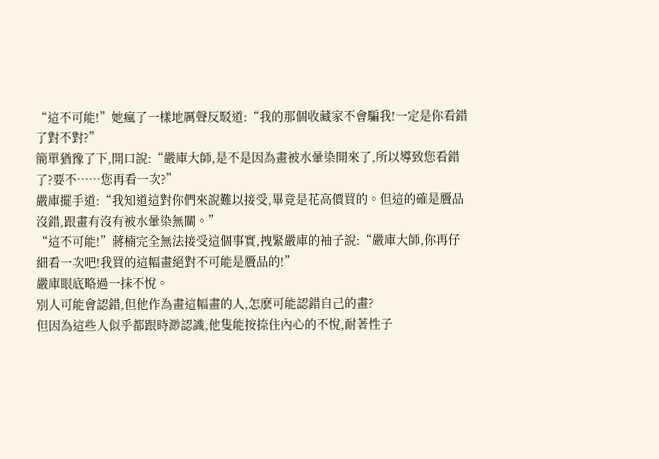“這不可能!”她瘋了一樣地厲聲反駁道:“我的那個收藏家不會騙我!一定是你看錯了對不對?”
簡單猶豫了下,開口說:“嚴庫大師,是不是因為畫被水暈染開來了,所以導致您看錯了?要不……您再看一次?”
嚴庫擺手道:“我知道這對你們來說難以接受,畢竟是花高價買的。但這的確是贗品沒錯,跟畫有沒有被水暈染無關。”
“這不可能!”蔣楠完全無法接受這個事實,拽緊嚴庫的袖子說:“嚴庫大師,你再仔細看一次吧!我買的這幅畫絕對不可能是贗品的!”
嚴庫眼底略過一抹不悅。
別人可能會認錯,但他作為畫這幅畫的人,怎麽可能認錯自己的畫?
但因為這些人似乎都跟時渺認識,他隻能按捺住內心的不悅,耐著性子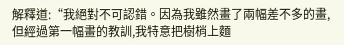解釋道:“我絕對不可認錯。因為我雖然畫了兩幅差不多的畫,但經過第一幅畫的教訓,我特意把樹梢上麵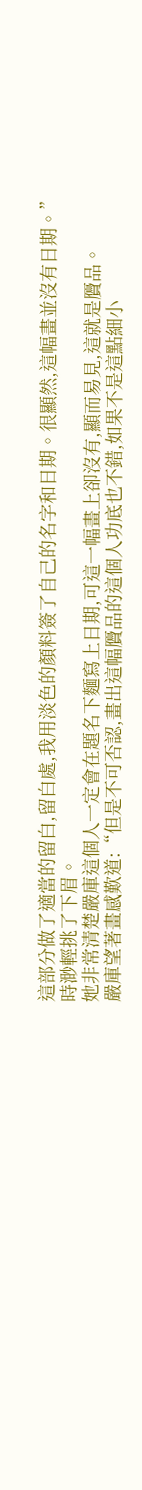這部分做了適當的留白,留白處,我用淡色的顏料簽了自己的名字和日期。很顯然,這幅畫並沒有日期。”
時渺輕挑了下眉。
她非常清楚嚴庫這個人一定會在題名下麵寫上日期,可這一幅畫上卻沒有,顯而易見,這就是贗品。
嚴庫望著畫感歎道:“但是不可否認,畫出這幅贗品的這個人功底也不錯,如果不是這點細小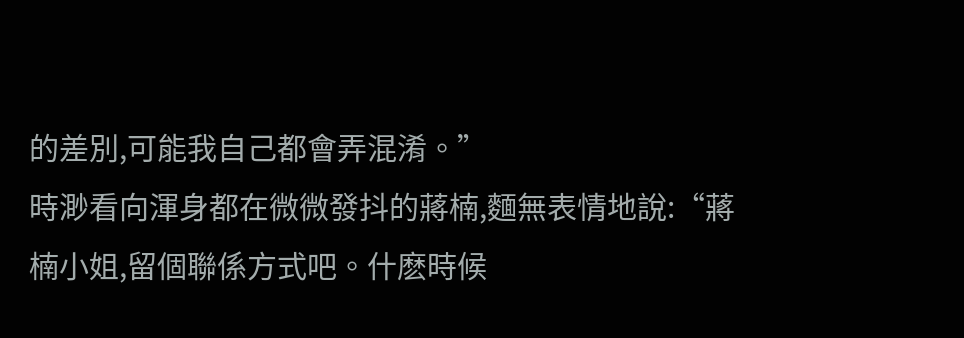的差別,可能我自己都會弄混淆。”
時渺看向渾身都在微微發抖的蔣楠,麵無表情地說:“蔣楠小姐,留個聯係方式吧。什麽時候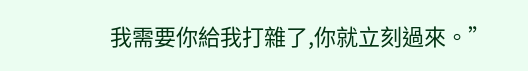我需要你給我打雜了,你就立刻過來。”